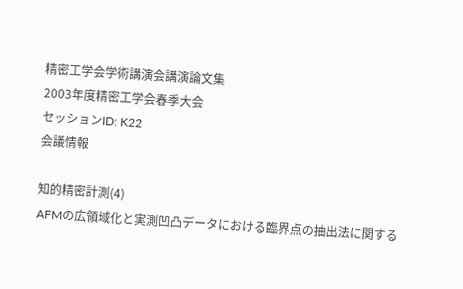精密工学会学術講演会講演論文集
2003年度精密工学会春季大会
セッションID: K22
会議情報

知的精密計測(4)
AFMの広領域化と実測凹凸データにおける臨界点の抽出法に関する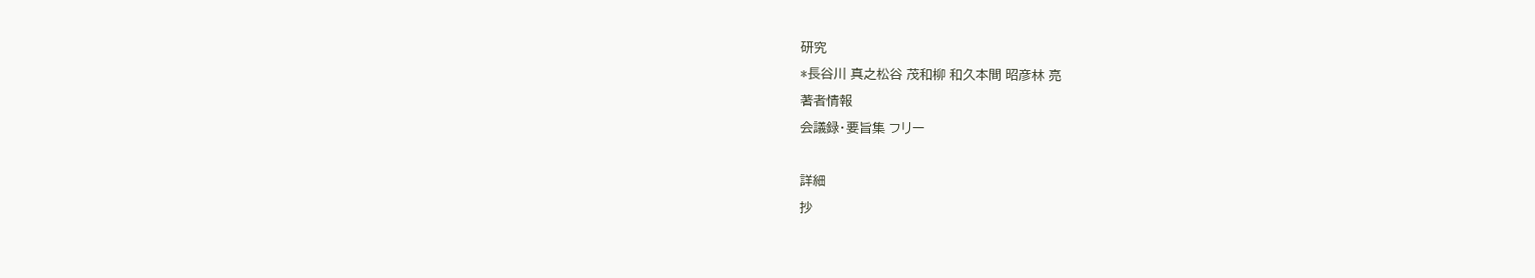研究
*長谷川 真之松谷 茂和柳 和久本間 昭彦林 亮
著者情報
会議録・要旨集 フリー

詳細
抄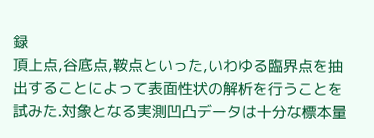録
頂上点,谷底点,鞍点といった,いわゆる臨界点を抽出することによって表面性状の解析を行うことを試みた.対象となる実測凹凸データは十分な標本量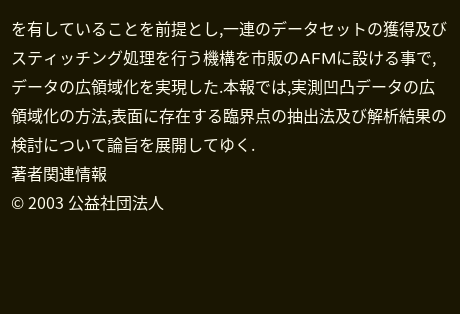を有していることを前提とし,一連のデータセットの獲得及びスティッチング処理を行う機構を市販のAFMに設ける事で,データの広領域化を実現した.本報では,実測凹凸データの広領域化の方法,表面に存在する臨界点の抽出法及び解析結果の検討について論旨を展開してゆく.
著者関連情報
© 2003 公益社団法人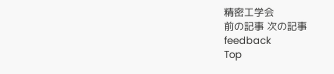精密工学会
前の記事 次の記事
feedback
Top